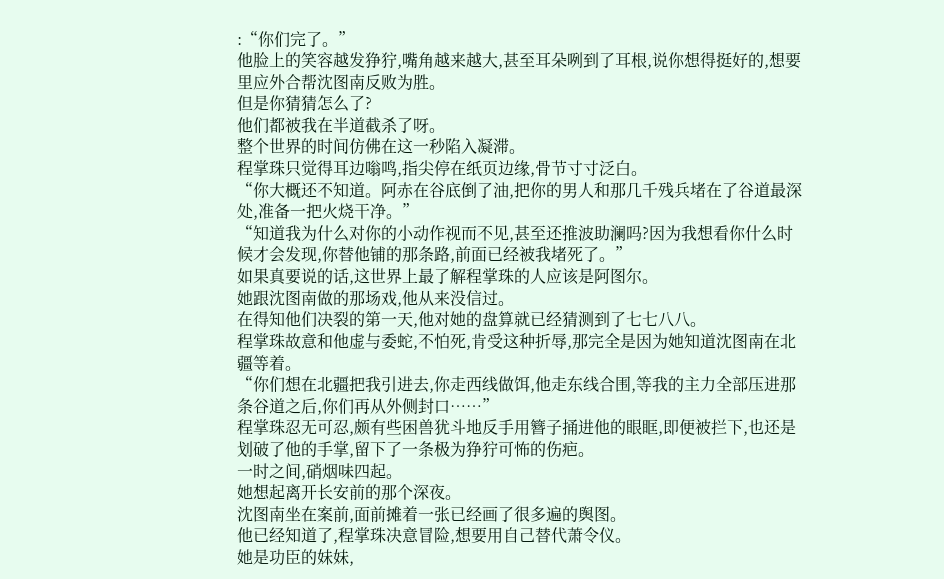:“你们完了。”
他脸上的笑容越发狰狞,嘴角越来越大,甚至耳朵咧到了耳根,说你想得挺好的,想要里应外合帮沈图南反败为胜。
但是你猜猜怎么了?
他们都被我在半道截杀了呀。
整个世界的时间仿佛在这一秒陷入凝滞。
程掌珠只觉得耳边嗡鸣,指尖停在纸页边缘,骨节寸寸泛白。
“你大概还不知道。阿赤在谷底倒了油,把你的男人和那几千残兵堵在了谷道最深处,准备一把火烧干净。”
“知道我为什么对你的小动作视而不见,甚至还推波助澜吗?因为我想看你什么时候才会发现,你替他铺的那条路,前面已经被我堵死了。”
如果真要说的话,这世界上最了解程掌珠的人应该是阿图尔。
她跟沈图南做的那场戏,他从来没信过。
在得知他们决裂的第一天,他对她的盘算就已经猜测到了七七八八。
程掌珠故意和他虚与委蛇,不怕死,肯受这种折辱,那完全是因为她知道沈图南在北疆等着。
“你们想在北疆把我引进去,你走西线做饵,他走东线合围,等我的主力全部压进那条谷道之后,你们再从外侧封口……”
程掌珠忍无可忍,颇有些困兽犹斗地反手用簪子捅进他的眼眶,即便被拦下,也还是划破了他的手掌,留下了一条极为狰狞可怖的伤疤。
一时之间,硝烟味四起。
她想起离开长安前的那个深夜。
沈图南坐在案前,面前摊着一张已经画了很多遍的舆图。
他已经知道了,程掌珠决意冒险,想要用自己替代萧令仪。
她是功臣的妹妹,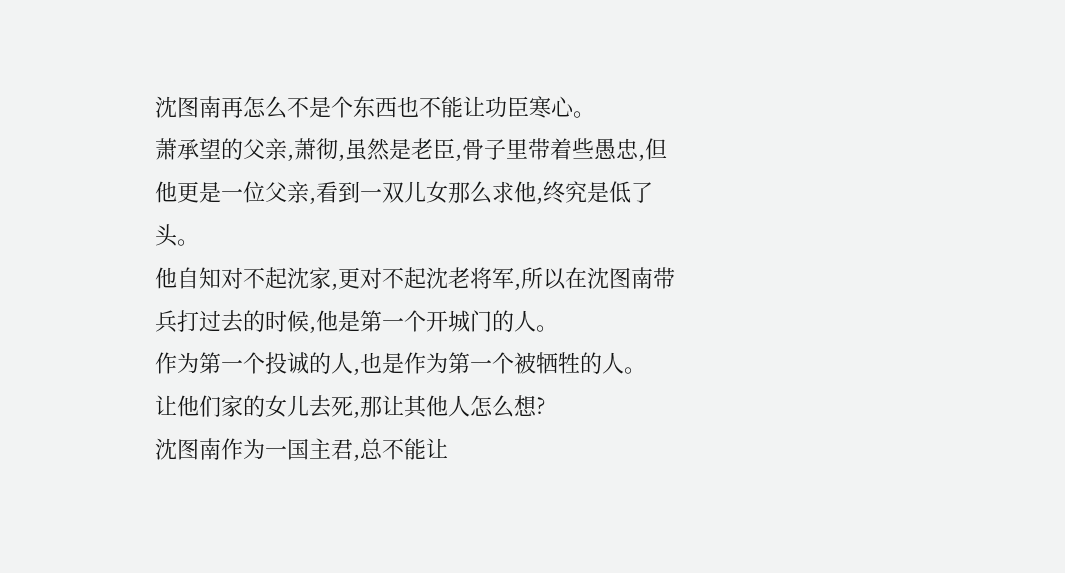沈图南再怎么不是个东西也不能让功臣寒心。
萧承望的父亲,萧彻,虽然是老臣,骨子里带着些愚忠,但他更是一位父亲,看到一双儿女那么求他,终究是低了头。
他自知对不起沈家,更对不起沈老将军,所以在沈图南带兵打过去的时候,他是第一个开城门的人。
作为第一个投诚的人,也是作为第一个被牺牲的人。
让他们家的女儿去死,那让其他人怎么想?
沈图南作为一国主君,总不能让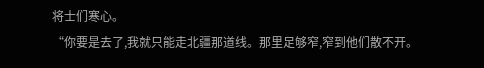将士们寒心。
“你要是去了,我就只能走北疆那道线。那里足够窄,窄到他们散不开。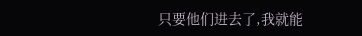只要他们进去了,我就能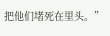把他们堵死在里头。”